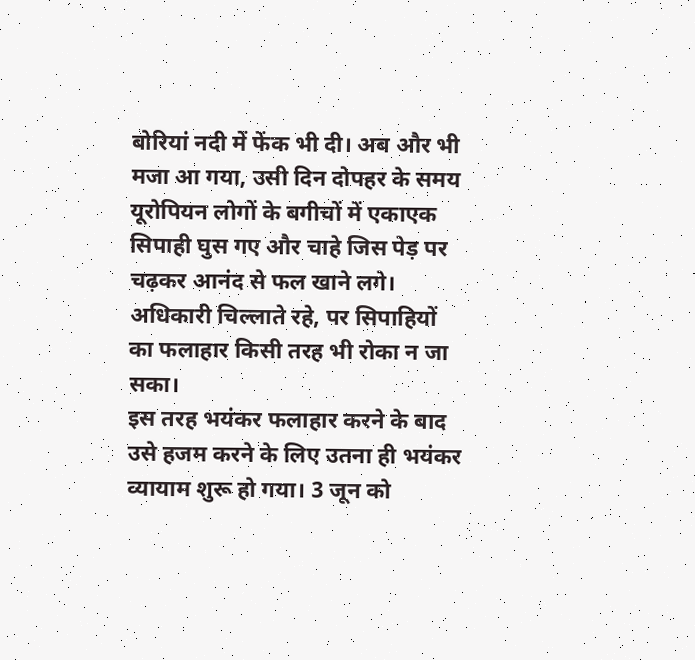बोरियां नदी में फेंक भी दी। अब और भी मजा आ गया, उसी दिन दोपहर के समय यूरोपियन लोगों के बगीचों में एकाएक सिपाही घुस गए और चाहे जिस पेड़ पर चढ़कर आनंद से फल खाने लगे। अधिकारी चिल्लाते रहे, पर सिपाहियों का फलाहार किसी तरह भी रोका न जा सका।
इस तरह भयंकर फलाहार करने के बाद उसे हजम करने के लिए उतना ही भयंकर व्यायाम शुरू हो गया। 3 जून को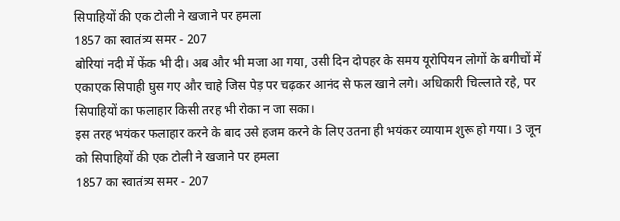सिपाहियों की एक टोली ने खजाने पर हमला
1857 का स्वातंत्र्य समर - 207
बोरियां नदी में फेंक भी दी। अब और भी मजा आ गया, उसी दिन दोपहर के समय यूरोपियन लोगों के बगीचों में एकाएक सिपाही घुस गए और चाहे जिस पेड़ पर चढ़कर आनंद से फल खाने लगे। अधिकारी चिल्लाते रहे, पर सिपाहियों का फलाहार किसी तरह भी रोका न जा सका।
इस तरह भयंकर फलाहार करने के बाद उसे हजम करने के लिए उतना ही भयंकर व्यायाम शुरू हो गया। 3 जून को सिपाहियों की एक टोली ने खजाने पर हमला
1857 का स्वातंत्र्य समर - 207